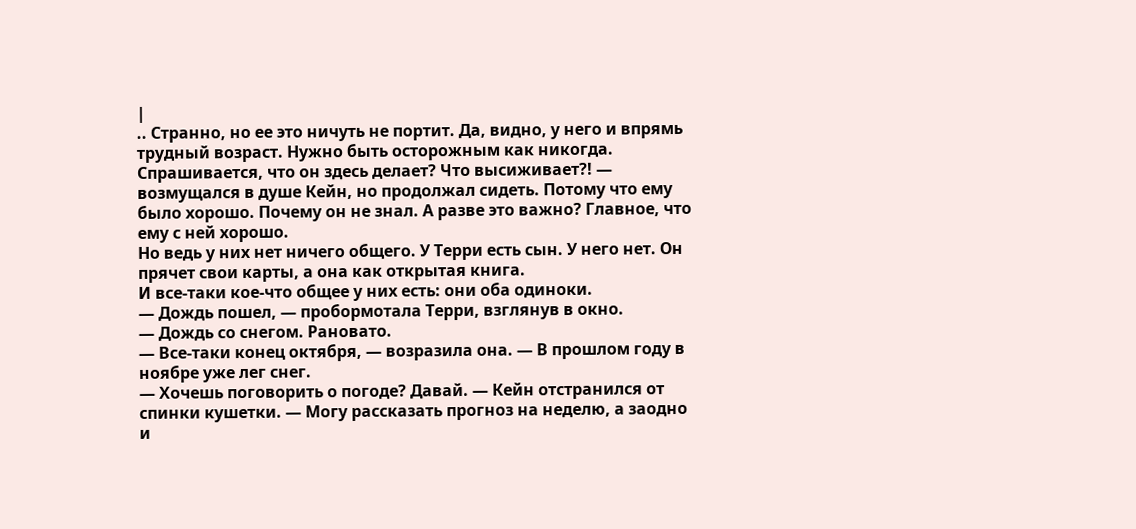|
.. Странно, но ее это ничуть не портит. Да, видно, у него и впрямь трудный возраст. Нужно быть осторожным как никогда.
Спрашивается, что он здесь делает? Что высиживает?! — возмущался в душе Кейн, но продолжал сидеть. Потому что ему было хорошо. Почему он не знал. А разве это важно? Главное, что ему с ней хорошо.
Но ведь у них нет ничего общего. У Терри есть сын. У него нет. Он прячет свои карты, а она как открытая книга.
И все-таки кое-что общее у них есть: они оба одиноки.
— Дождь пошел, — пробормотала Терри, взглянув в окно.
— Дождь со снегом. Рановато.
— Все-таки конец октября, — возразила она. — В прошлом году в ноябре уже лег снег.
— Хочешь поговорить о погоде? Давай. — Кейн отстранился от спинки кушетки. — Могу рассказать прогноз на неделю, а заодно и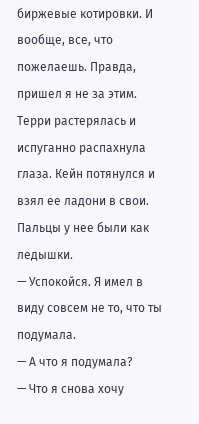биржевые котировки. И вообще, все, что пожелаешь. Правда, пришел я не за этим.
Терри растерялась и испуганно распахнула глаза. Кейн потянулся и взял ее ладони в свои. Пальцы у нее были как ледышки.
— Успокойся. Я имел в виду совсем не то, что ты подумала.
— А что я подумала?
— Что я снова хочу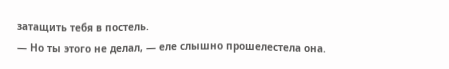затащить тебя в постель.
— Но ты этого не делал, — еле слышно прошелестела она.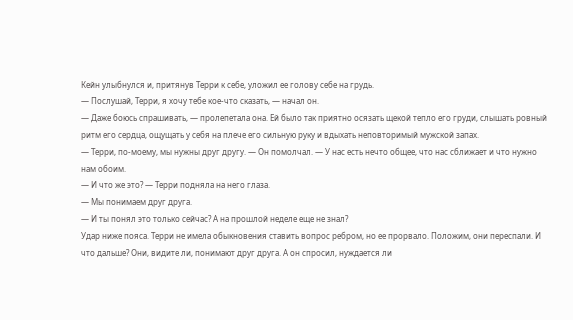Кейн улыбнулся и, притянув Терри к себе, уложил ее голову себе на грудь.
— Послушай, Терри, я хочу тебе кое-что сказать, — начал он.
— Даже боюсь спрашивать, — пролепетала она. Ей было так приятно осязать щекой тепло его груди, слышать ровный ритм его сердца, ощущать у себя на плече его сильную руку и вдыхать неповторимый мужской запах.
— Терри, по-моему, мы нужны друг другу. — Он помолчал. — У нас есть нечто общее, что нас сближает и что нужно нам обоим.
— И что же это? — Терри подняла на него глаза.
— Мы понимаем друг друга.
— И ты понял это только сейчас? А на прошлой неделе еще не знал?
Удар ниже пояса. Терри не имела обыкновения ставить вопрос ребром, но ее прорвало. Положим, они переспали. И что дальше? Они, видите ли, понимают друг друга. А он спросил, нуждается ли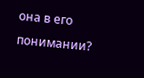она в его понимании?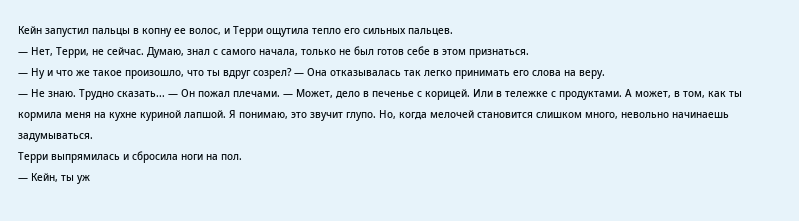Кейн запустил пальцы в копну ее волос, и Терри ощутила тепло его сильных пальцев.
— Нет, Терри, не сейчас. Думаю, знал с самого начала, только не был готов себе в этом признаться.
— Ну и что же такое произошло, что ты вдруг созрел? — Она отказывалась так легко принимать его слова на веру.
— Не знаю. Трудно сказать... — Он пожал плечами. — Может, дело в печенье с корицей. Или в тележке с продуктами. А может, в том, как ты кормила меня на кухне куриной лапшой. Я понимаю, это звучит глупо. Но, когда мелочей становится слишком много, невольно начинаешь задумываться.
Терри выпрямилась и сбросила ноги на пол.
— Кейн, ты уж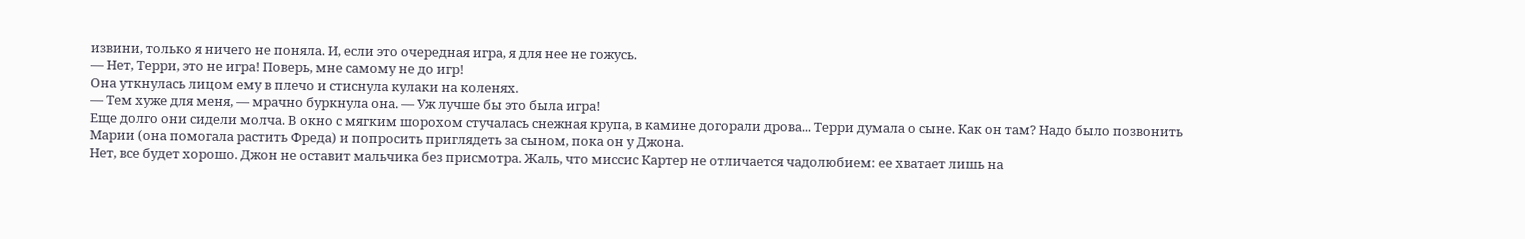извини, только я ничего не поняла. И, если это очередная игра, я для нее не гожусь.
— Нет, Терри, это не игра! Поверь, мне самому не до игр!
Она уткнулась лицом ему в плечо и стиснула кулаки на коленях.
— Тем хуже для меня, — мрачно буркнула она. — Уж лучше бы это была игра!
Еще долго они сидели молча. В окно с мягким шорохом стучалась снежная крупа, в камине догорали дрова... Терри думала о сыне. Как он там? Надо было позвонить Марии (она помогала растить Фреда) и попросить приглядеть за сыном, пока он у Джона.
Нет, все будет хорошо. Джон не оставит мальчика без присмотра. Жаль, что миссис Картер не отличается чадолюбием: ее хватает лишь на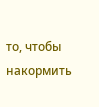то, чтобы накормить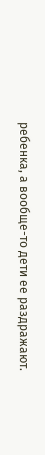ребенка, а вообще-то дети ее раздражают.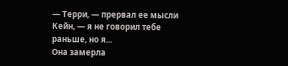— Терри, — прервал ее мысли Кейн, — я не говорил тебе раньше, но я...
Она замерла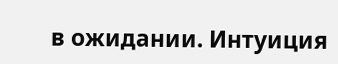в ожидании. Интуиция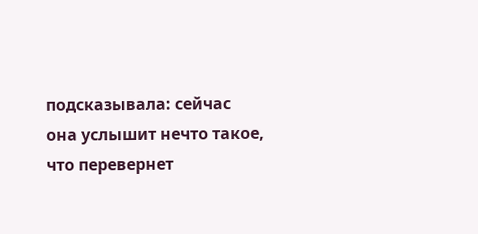подсказывала: сейчас она услышит нечто такое, что перевернет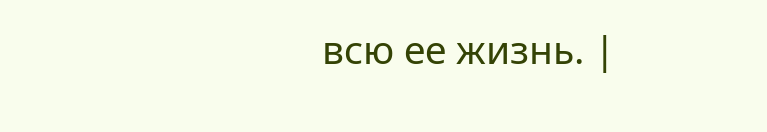всю ее жизнь. |